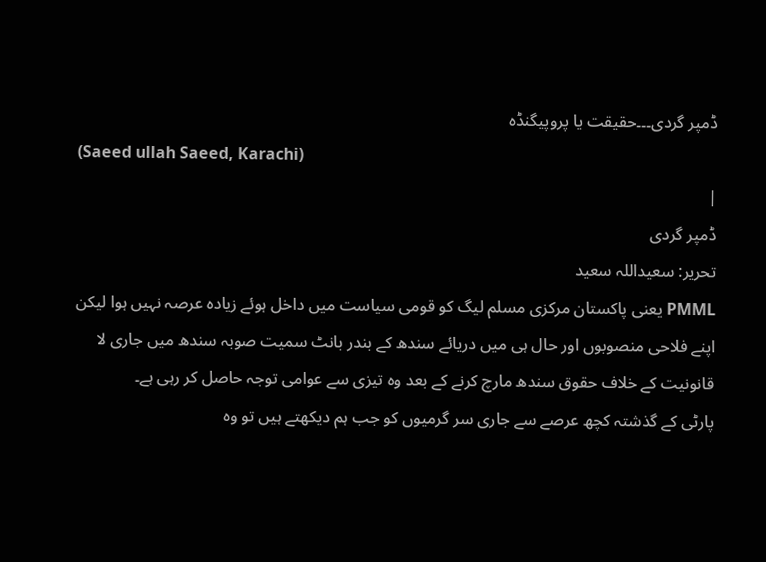ڈمپر گردی۔۔۔حقیقت یا پروپیگنڈہ
(Saeed ullah Saeed, Karachi)
|
ڈمپر گردی
تحریر: سعیداللہ سعید
PMML یعنی پاکستان مرکزی مسلم لیگ کو قومی سیاست میں داخل ہوئے زیادہ عرصہ نہیں ہوا لیکن اپنے فلاحی منصوبوں اور حال ہی میں دریائے سندھ کے بندر بانٹ سمیت صوبہ سندھ میں جاری لا قانونیت کے خلاف حقوق سندھ مارچ کرنے کے بعد وہ تیزی سے عوامی توجہ حاصل کر رہی ہے۔
پارٹی کے گذشتہ کچھ عرصے سے جاری سر گرمیوں کو جب ہم دیکھتے ہیں تو وہ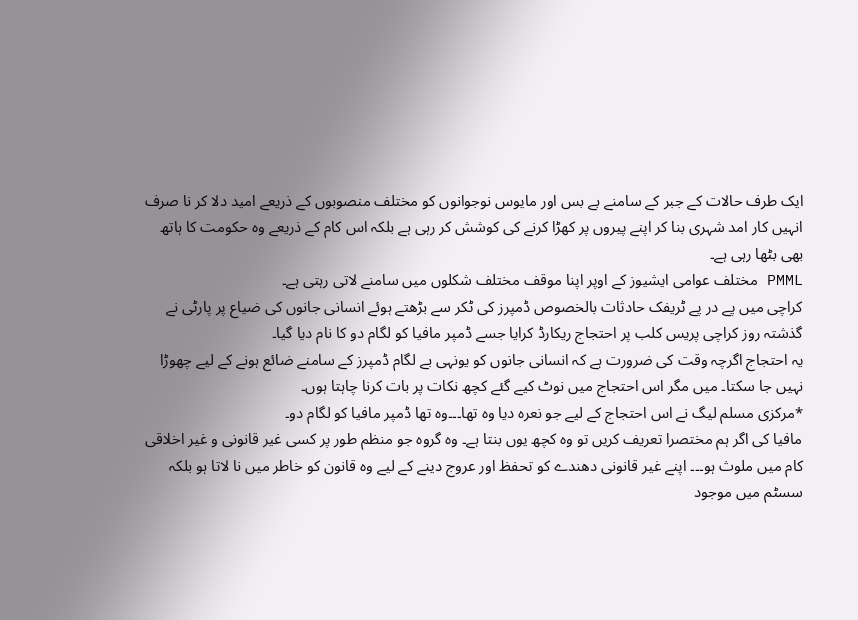ایک طرف حالات کے جبر کے سامنے بے بس اور مایوس نوجوانوں کو مختلف منصوبوں کے ذریعے امید دلا کر نا صرف انہیں کار امد شہری بنا کر اپنے پیروں پر کھڑا کرنے کی کوشش کر رہی ہے بلکہ اس کام کے ذریعے وہ حکومت کا ہاتھ بھی بٹھا رہی ہے۔
PMML مختلف عوامی ایشیوز کے اوپر اپنا موقف مختلف شکلوں میں سامنے لاتی رہتی ہے۔
کراچی میں پے در پے ٹریفک حادثات بالخصوص ڈمپرز کی ٹکر سے بڑھتے ہوئے انسانی جانوں کی ضیاع پر پارٹی نے گذشتہ روز کراچی پریس کلب پر احتجاج ریکارڈ کرایا جسے ڈمپر مافیا کو لگام دو کا نام دیا گیا۔
یہ احتجاج اگرچہ وقت کی ضرورت ہے کہ انسانی جانوں کو یونہی بے لگام ڈمپرز کے سامنے ضائع ہونے کے لیے چھوڑا نہیں جا سکتا۔ میں مگر اس احتجاج میں نوٹ کیے گئے کچھ نکات پر بات کرنا چاہتا ہوں۔
*مرکزی مسلم لیگ نے اس احتجاج کے لیے جو نعرہ دیا وہ تھا۔۔۔وہ تھا ڈمپر مافیا کو لگام دو۔
مافیا کی اگر ہم مختصرا تعریف کریں تو وہ کچھ یوں بنتا ہے۔ وہ گروہ جو منظم طور پر کسی غیر قانونی و غیر اخلاقی کام میں ملوث ہو۔۔۔ اپنے غیر قانونی دھندے کو تحفظ اور عروج دینے کے لیے وہ قانون کو خاطر میں نا لاتا ہو بلکہ سسٹم میں موجود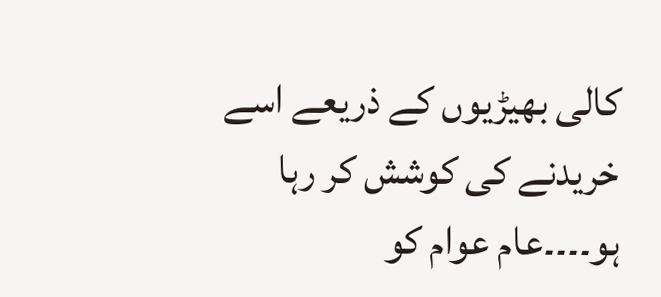کالی بھیڑیوں کے ذریعے اسے خریدنے کی کوشش کر رہا ہو۔۔۔۔عام عوام کو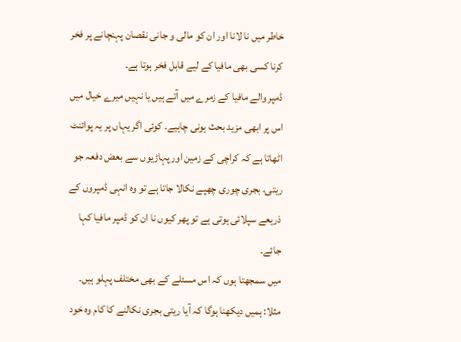خاطر میں نا لانا اور ان کو مالی و جانی نقصان پہنچانے پر فخر کرنا کسی بھی مافیا کے لیے قابل فخر ہوتا ہے۔
ڈمپر والے مافیا کے زمرے میں آتے ہیں یا نہیں میرے خیال میں اس پر ابھی مزید بحث ہونی چاہیے. کوئی اگر یہاں پر یہ پوائنٹ اٹھاتا ہے کہ کراچی کے زمین اور پہاڑیوں سے بعض دفعہ جو ریتی، بجری چوری چھپے نکالا جاتا ہے تو وہ انہی ڈمپروں کے ذریعے سپلائی ہوتی ہے تو پھر کیوں نا ان کو ڈمپر مافیا کہا جائے۔
میں سمجھتا ہوں کہ اس مسئلے کے بھی مختلف پہلو ہیں۔ مثلا: ہمیں دیکھنا ہوگا کہ آیا ریتی بجری نکالنے کا کام وہ خود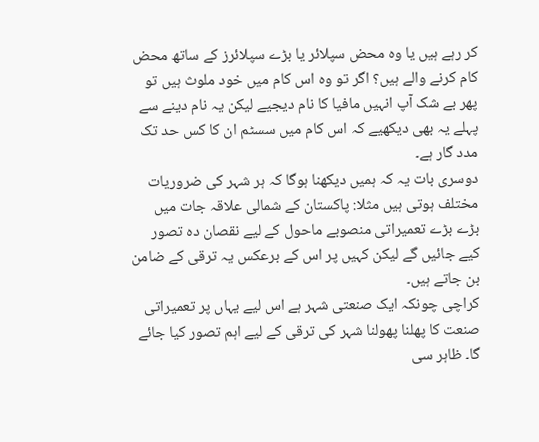کر رہے ہیں یا وہ محض سپلائر یا بڑے سپلائرز کے ساتھ محض کام کرنے والے ہیں؟ اگر تو وہ اس کام میں خود ملوث ہیں تو پھر بے شک آپ انہیں مافیا کا نام دیجیے لیکن یہ نام دینے سے پہلے یہ بھی دیکھیے کہ اس کام میں سسٹم ان کا کس حد تک مدد گار ہے۔
دوسری بات یہ کہ ہمیں دیکھنا ہوگا کہ ہر شہر کی ضروریات مختلف ہوتی ہیں مثلا: پاکستان کے شمالی علاقہ جات میں بڑے بڑے تعمیراتی منصوبے ماحول کے لیے نقصان دہ تصور کیے جائیں گے لیکن کہیں پر اس کے برعکس یہ ترقی کے ضامن بن جاتے ہیں۔
کراچی چونکہ ایک صنعتی شہر ہے اس لیے یہاں پر تعمیراتی صنعت کا پھلنا پھولنا شہر کی ترقی کے لیے اہم تصور کیا جائے گا۔ ظاہر سی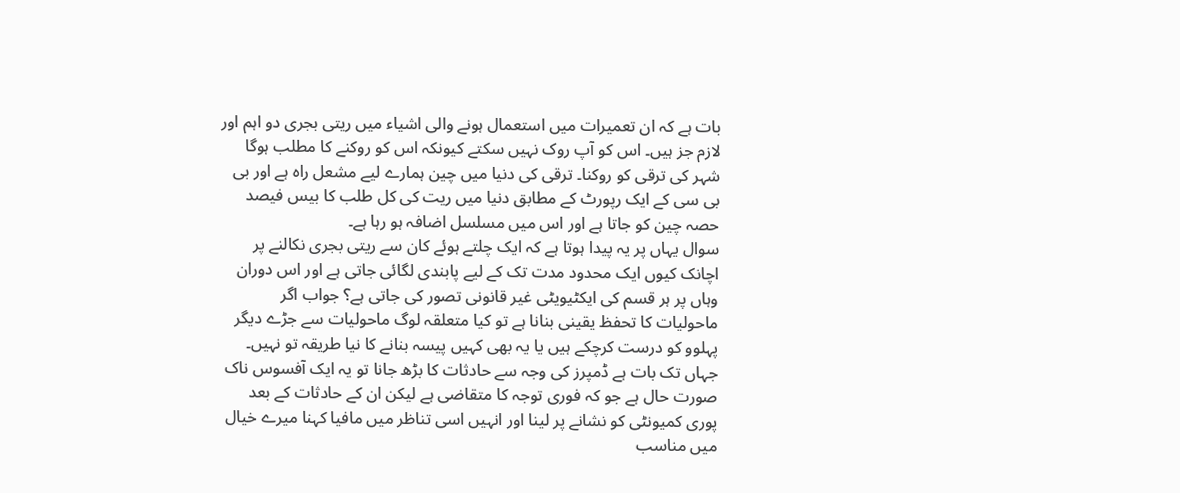بات ہے کہ ان تعمیرات میں استعمال ہونے والی اشیاء میں ریتی بجری دو اہم اور لازم جز ہیں۔ اس کو آپ روک نہیں سکتے کیونکہ اس کو روکنے کا مطلب ہوگا شہر کی ترقی کو روکنا۔ ترقی کی دنیا میں چین ہمارے لیے مشعل راہ ہے اور بی بی سی کے ایک رپورٹ کے مطابق دنیا میں ریت کی کل طلب کا بیس فیصد حصہ چین کو جاتا ہے اور اس میں مسلسل اضافہ ہو رہا ہے۔
سوال یہاں پر یہ پیدا ہوتا ہے کہ ایک چلتے ہوئے کان سے ریتی بجری نکالنے پر اچانک کیوں ایک محدود مدت تک کے لیے پابندی لگائی جاتی ہے اور اس دوران وہاں پر ہر قسم کی ایکٹیویٹی غیر قانونی تصور کی جاتی ہے؟ جواب اگر ماحولیات کا تحفظ یقینی بنانا ہے تو کیا متعلقہ لوگ ماحولیات سے جڑے دیگر پہلوو کو درست کرچکے ہیں یا یہ بھی کہیں پیسہ بنانے کا نیا طریقہ تو نہیں۔
جہاں تک بات ہے ڈمپرز کی وجہ سے حادثات کا بڑھ جانا تو یہ ایک آفسوس ناک صورت حال ہے جو کہ فوری توجہ کا متقاضی ہے لیکن ان کے حادثات کے بعد پوری کمیونٹی کو نشانے پر لینا اور انہیں اسی تناظر میں مافیا کہنا میرے خیال میں مناسب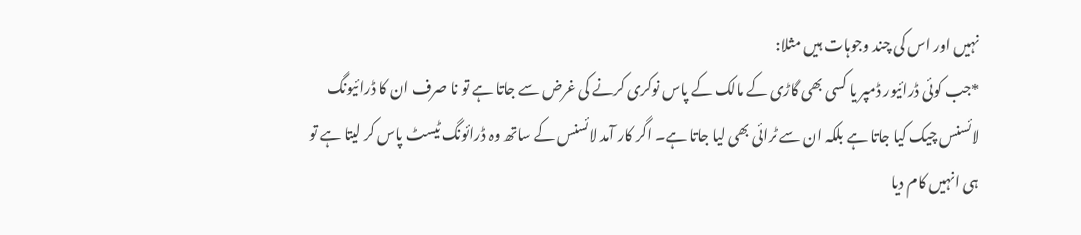نہیں اور اس کی چند وجوہات ہیں مثلا:
*جب کوئی ڈرائیور ڈمپر یا کسی بھی گاڑی کے مالک کے پاس نوکری کرنے کی غرض سے جاتا ہے تو نا صرف ان کا ڈرائیونگ لائسنس چیک کیا جاتا ہے بلکہ ان سے ٹرائی بھی لیا جاتا ہے۔ اگر کار آمد لائسنس کے ساتھ وہ ڈرائونگ ٹیسٹ پاس کر لیتا ہے تو ہی انہیں کام دیا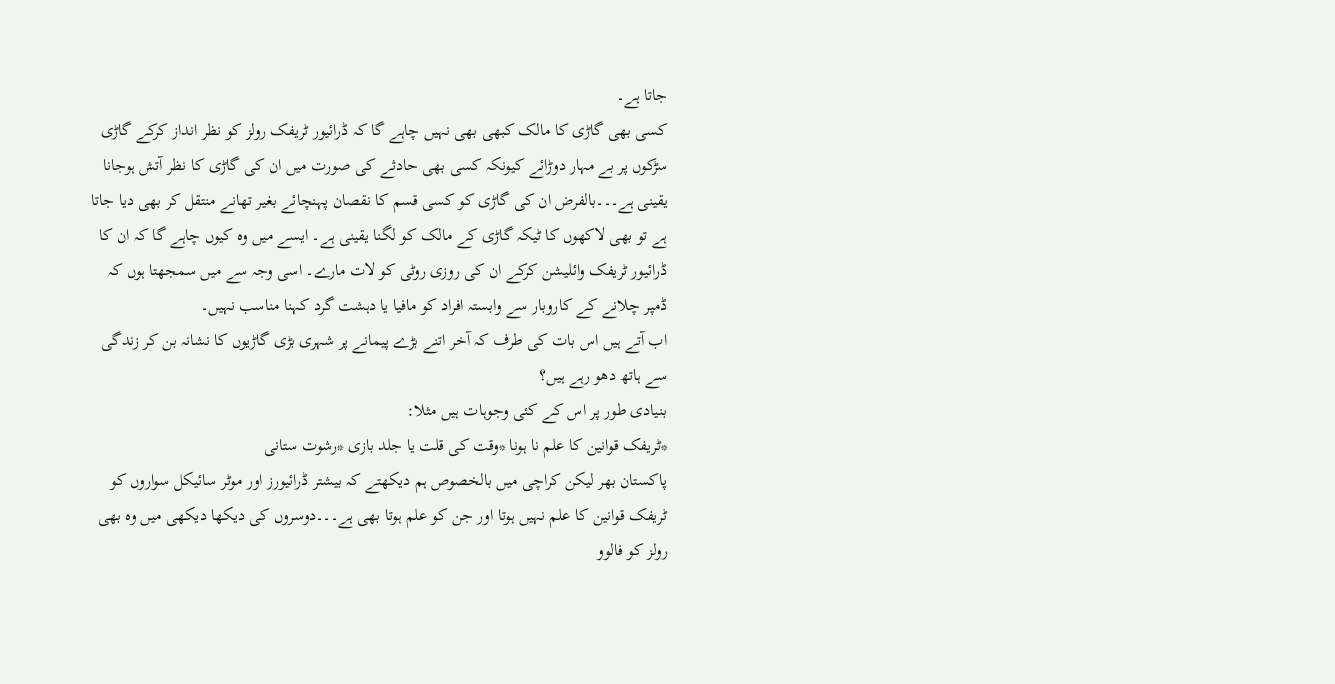جاتا ہے۔
کسی بھی گاڑی کا مالک کبھی بھی نہیں چاہے گا کہ ڈرائیور ٹریفک رولز کو نظر انداز کرکے گاڑی سڑکوں پر بے مہار دوڑائے کیونکہ کسی بھی حادثے کی صورت میں ان کی گاڑی کا نظر آتش ہوجانا یقینی ہے۔۔۔بالفرض ان کی گاڑی کو کسی قسم کا نقصان پہنچائے بغیر تھانے منتقل کر بھی دیا جاتا ہے تو بھی لاکھوں کا ٹیکہ گاڑی کے مالک کو لگنا یقینی ہے۔ ایسے میں وہ کیوں چاہے گا کہ ان کا ڈرائیور ٹریفک وائلیشن کرکے ان کی روزی روٹی کو لات مارے۔ اسی وجہ سے میں سمجھتا ہوں کہ ڈمپر چلانے کے کاروبار سے وابستہ افراد کو مافیا یا دہشت گرد کہنا مناسب نہیں۔
اب آتے ہیں اس بات کی طرف کہ آخر اتنے بڑے پیمانے پر شہری بڑی گاڑیوں کا نشانہ بن کر زندگی سے ہاتھ دھو رہے ہیں؟
بنیادی طور پر اس کے کئی وجوہات ہیں مثلا:
*ٹریفک قوانین کا علم نا ہونا *وقت کی قلت یا جلد بازی *رشوت ستانی
پاکستان بھر لیکن کراچی میں بالخصوص ہم دیکھتے کہ بیشتر ڈرائیورز اور موٹر سائیکل سواروں کو ٹریفک قوانین کا علم نہیں ہوتا اور جن کو علم ہوتا بھی ہے۔۔۔دوسروں کی دیکھا دیکھی میں وہ بھی رولز کو فالوو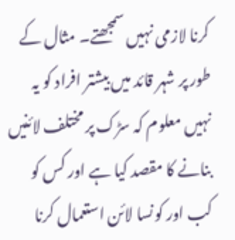کرنا لازمی نہیں سمجھتے۔ مثال کے طور پر شہر قائد میں بیشتر افراد کو یہ نہیں معلوم کہ سڑک پر مختلف لائنیں بنانے کا مقصد کیا ہے اور کس کو کب اور کونسا لائن استعمال کرنا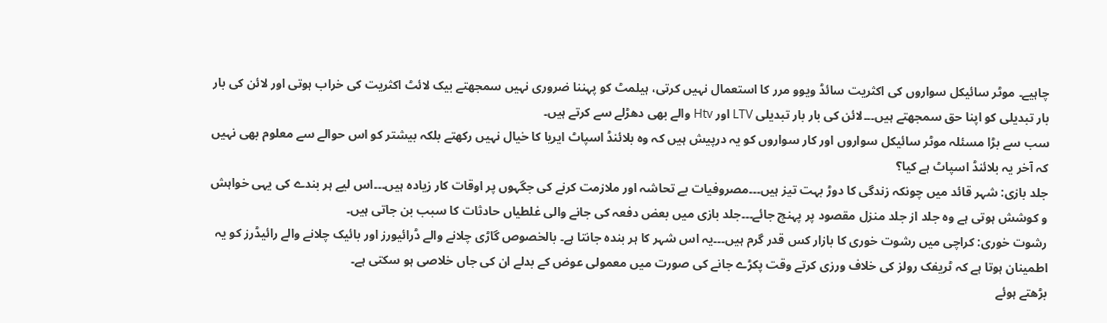چاہیے۔ موٹر سائیکل سواروں کی اکثریت سائڈ ویوو مرر کا استعمال نہیں کرتی، ہیلمٹ کو پہننا ضروری نہیں سمجھتے بیک لائٹ اکثریت کی خراب ہوتی اور لائن کی بار بار تبدیلی کو اپنا حق سمجھتے ہیں۔۔۔لائن کی بار بار تبدیلی LTV اور Htv والے بھی دھڑلے سے کرتے ہیں۔
سب سے بڑا مسئلہ موٹر سائیکل سواروں اور کار سواروں کو یہ درپیش ہیں کہ وہ بلائنڈ اسپاٹ ایریا کا خیال نہیں رکھتے بلکہ بیشتر کو اس حوالے سے معلوم بھی نہیں کہ آخر یہ بلائنڈ اسپاٹ ہے کیا؟
جلد بازی: شہر قائد میں چونکہ زندگی کا دوڑ بہت تیز ہیں۔۔۔مصروفیات بے تحاشہ اور ملازمت کرنے کی جگہوں پر اوقات کار زیادہ ہیں۔۔۔اس لیے ہر بندے کی یہی خواہش و کوشش ہوتی ہے وہ جلد از جلد منزل مقصود پر پہنچ جائے۔۔۔جلد بازی میں بعض دفعہ کی جانے والی غلطیاں حادثات کا سبب بن جاتی ہیں۔
رشوت خوری: کراچی میں رشوت خوری کا بازار کس قدر گرم ہیں۔۔۔یہ اس شہر کا ہر بندہ جانتا ہے۔ بالخصوص گاڑی چلانے والے ڈرائیورز اور بائیک چلانے والے رائیڈرز کو یہ اطمینان ہوتا ہے کہ ٹریفک رولز کی خلاف ورزی کرتے وقت پکڑے جانے کی صورت میں معمولی عوض کے بدلے ان کی جاں خلاصی ہو سکتی ہے۔
بڑھتے ہوئے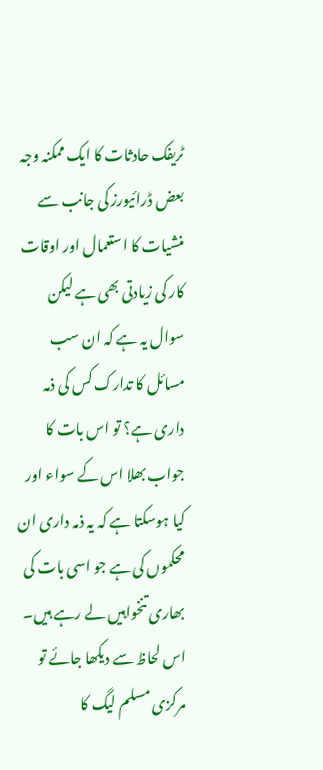ٹریفک حادثات کا ایک ممکنہ وجہ بعض ڈرائیورز کی جانب سے منشیات کا استعمال اور اوقات کار کی زیادتی بھی ہے لیکن سوال یہ ہے کہ ان سب مسائل کا تدارک کس کی ذمہ داری ہے؟ تو اس بات کا جواب بھلا اس کے سواء اور کیا ہوسکتا ہے کہ یہ ذمہ داری ان محکموں کی ہے جو اسی بات کی بھاری تنخواہیں لے رہے ہیں۔ اس لحاظ سے دیکھا جائے تو مرکزی مسلم لیگ کا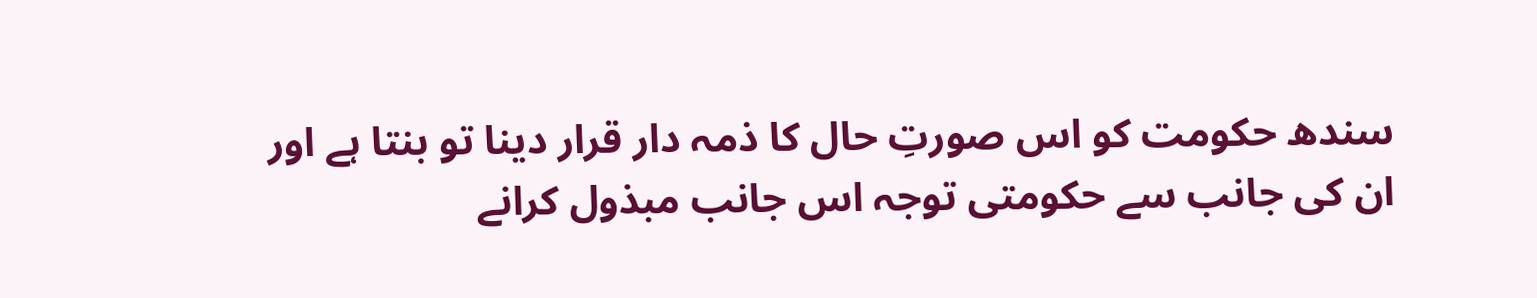سندھ حکومت کو اس صورتِ حال کا ذمہ دار قرار دینا تو بنتا ہے اور ان کی جانب سے حکومتی توجہ اس جانب مبذول کرانے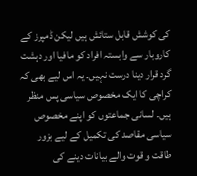کی کوشش قابل ستائش ہیں لیکن ڈمپرز کے کاروبار سے وابستہ افراد کو مافیا اور دہشت گرد قرار دینا درست نہیں۔ یہ اس لیے بھی کہ کراچی کا ایک مخصوص سیاسی پس منظر ہیں۔ لسانی جماعتوں کو اپنے مخصوص سیاسی مقاصد کی تکمیل کے لیے بزور طاقت و قوت والے بیانات دینے کی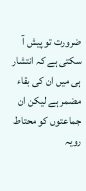ضرورت تو پیش آ سکتی ہے کہ انتشار ہی میں ان کی بقاء مضمر ہے لیکن ان جماعتوں کو محتاط رویہ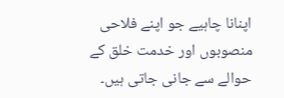اپنانا چاہیے جو اپنے فلاحی منصوبوں اور خدمت خلق کے حوالے سے جانی جاتی ہیں۔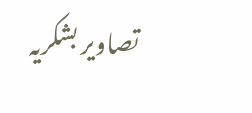تصاویر بشکریہ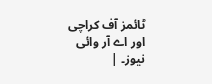ٹائمز آف کراچی اور اے آر وائی نیوز۔ |